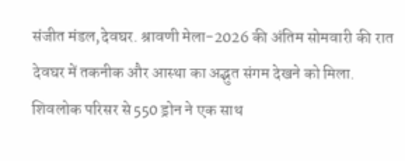संजीत मंडल,देवघर. श्रावणी मेला-2026 की अंतिम सोमवारी की रात देवघर में तकनीक और आस्था का अद्भुत संगम देखने को मिला. शिवलोक परिसर से 550 ड्रोन ने एक साथ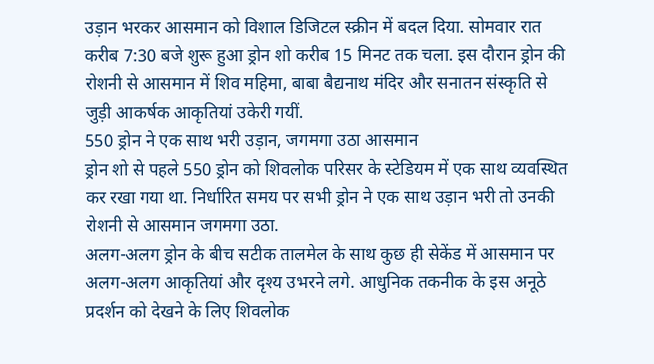उड़ान भरकर आसमान को विशाल डिजिटल स्क्रीन में बदल दिया. सोमवार रात करीब 7:30 बजे शुरू हुआ ड्रोन शो करीब 15 मिनट तक चला. इस दौरान ड्रोन की रोशनी से आसमान में शिव महिमा, बाबा बैद्यनाथ मंदिर और सनातन संस्कृति से जुड़ी आकर्षक आकृतियां उकेरी गयीं.
550 ड्रोन ने एक साथ भरी उड़ान, जगमगा उठा आसमान
ड्रोन शो से पहले 550 ड्रोन को शिवलोक परिसर के स्टेडियम में एक साथ व्यवस्थित कर रखा गया था. निर्धारित समय पर सभी ड्रोन ने एक साथ उड़ान भरी तो उनकी रोशनी से आसमान जगमगा उठा.
अलग-अलग ड्रोन के बीच सटीक तालमेल के साथ कुछ ही सेकेंड में आसमान पर अलग-अलग आकृतियां और दृश्य उभरने लगे. आधुनिक तकनीक के इस अनूठे प्रदर्शन को देखने के लिए शिवलोक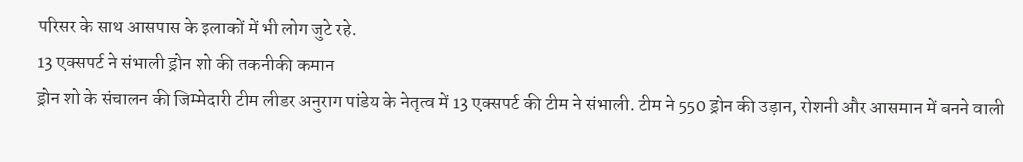परिसर के साथ आसपास के इलाकों में भी लोग जुटे रहे.
13 एक्सपर्ट ने संभाली ड्रोन शो की तकनीकी कमान
ड्रोन शो के संचालन की जिम्मेदारी टीम लीडर अनुराग पांडेय के नेतृत्व में 13 एक्सपर्ट की टीम ने संभाली. टीम ने 550 ड्रोन की उड़ान, रोशनी और आसमान में बनने वाली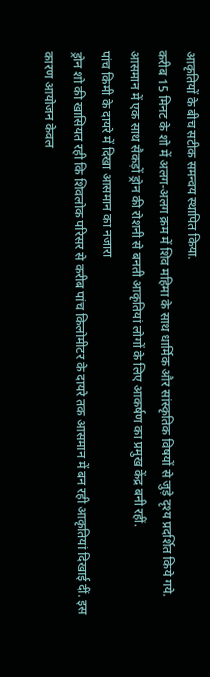आकृतियों के बीच सटीक समन्वय स्थापित किया.
करीब 15 मिनट के शो में अलग-अलग क्रम में शिव महिमा के साथ धार्मिक और सांस्कृतिक विषयों से जुड़े दृश्य प्रदर्शित किये गये. आसमान में एक साथ सैकड़ों ड्रोन की रोशनी से बनती आकृतियां लोगों के लिए आकर्षण का प्रमुख केंद्र बनी रहीं.
पांच किमी के दायरे में दिखा आसमान का नजारा
ड्रोन शो की खासियत रही कि शिवलोक परिसर से करीब पांच किलोमीटर के दायरे तक आसमान में बन रही आकृतियां दिखाई दीं. इस कारण आयोजन केवल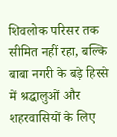शिवलोक परिसर तक सीमित नहीं रहा, बल्कि बाबा नगरी के बड़े हिस्से में श्रद्धालुओं और शहरवासियों के लिए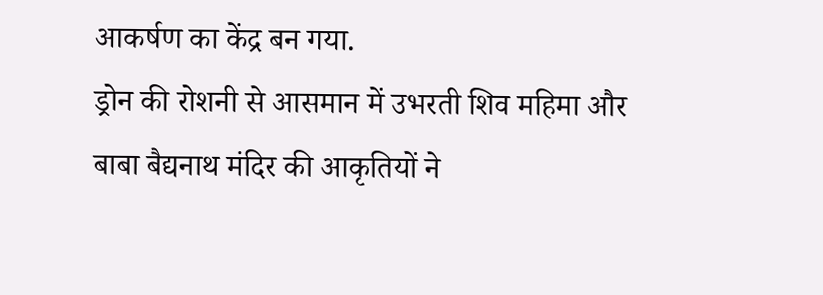आकर्षण का केंद्र बन गया.
ड्रोन की रोशनी से आसमान में उभरती शिव महिमा और बाबा बैद्यनाथ मंदिर की आकृतियों ने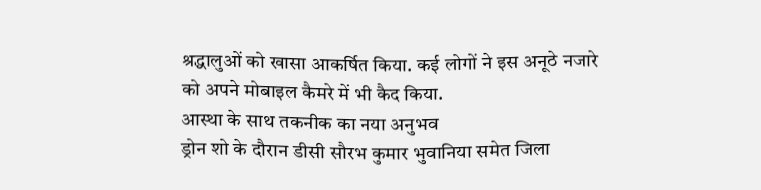श्रद्धालुओं को खासा आकर्षित किया. कई लोगों ने इस अनूठे नजारे को अपने मोबाइल कैमरे में भी कैद किया.
आस्था के साथ तकनीक का नया अनुभव
ड्रोन शो के दौरान डीसी सौरभ कुमार भुवानिया समेत जिला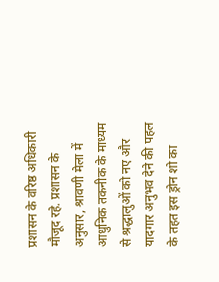प्रशासन के वरिष्ठ अधिकारी मौजूद रहे. प्रशासन के अनुसार, श्रावणी मेला में आधुनिक तकनीक के माध्यम से श्रद्धालुओं को नए और यादगार अनुभव देने की पहल के तहत इस ड्रोन शो का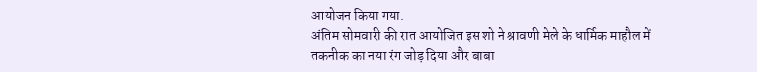आयोजन किया गया.
अंतिम सोमवारी की रात आयोजित इस शो ने श्रावणी मेले के धार्मिक माहौल में तकनीक का नया रंग जोड़ दिया और बाबा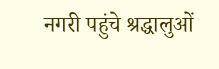नगरी पहुंचे श्रद्धालुओं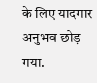के लिए यादगार अनुभव छोड़ गया.